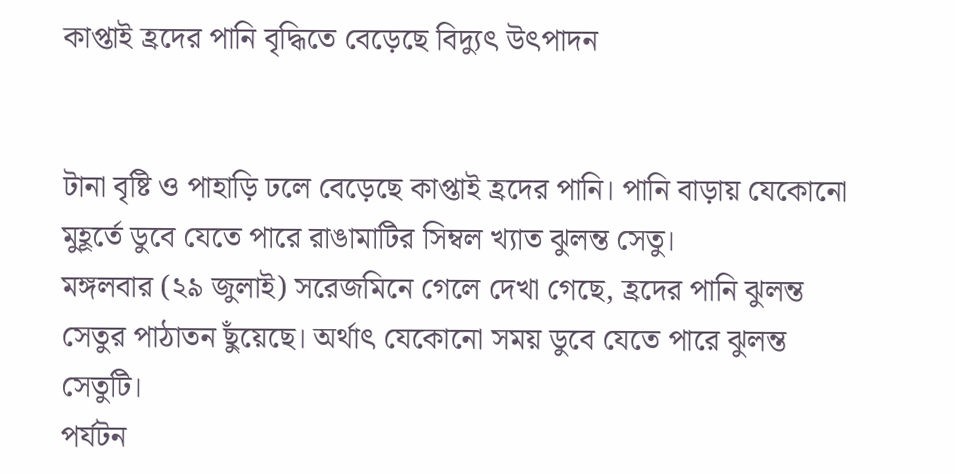কাপ্তাই হ্রদের পানি বৃদ্ধিতে বেড়েছে বিদ্যুৎ উৎপাদন


টানা বৃষ্টি ও পাহাড়ি ঢলে বেড়েছে কাপ্তাই হ্রদের পানি। পানি বাড়ায় যেকোনো মুহূর্তে ডুবে যেতে পারে রাঙামাটির সিম্বল খ্যাত ঝুলন্ত সেতু।
মঙ্গলবার (২৯ জুলাই) সরেজমিনে গেলে দেখা গেছে, হ্রদের পানি ঝুলন্ত সেতুর পাঠাতন ছুঁয়েছে। অর্থাৎ যেকোনো সময় ডুবে যেতে পারে ঝুলন্ত সেতুটি।
পর্যটন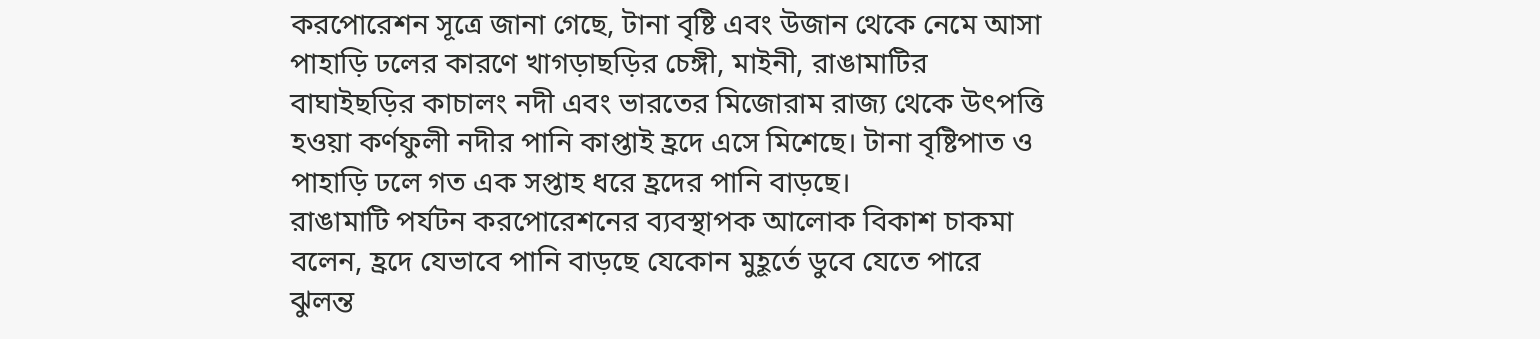করপোরেশন সূত্রে জানা গেছে, টানা বৃষ্টি এবং উজান থেকে নেমে আসা পাহাড়ি ঢলের কারণে খাগড়াছড়ির চেঙ্গী, মাইনী, রাঙামাটির বাঘাইছড়ির কাচালং নদী এবং ভারতের মিজোরাম রাজ্য থেকে উৎপত্তি হওয়া কর্ণফুলী নদীর পানি কাপ্তাই হ্রদে এসে মিশেছে। টানা বৃষ্টিপাত ও পাহাড়ি ঢলে গত এক সপ্তাহ ধরে হ্রদের পানি বাড়ছে।
রাঙামাটি পর্যটন করপোরেশনের ব্যবস্থাপক আলোক বিকাশ চাকমা বলেন, হ্রদে যেভাবে পানি বাড়ছে যেকোন মুহূর্তে ডুবে যেতে পারে ঝুলন্ত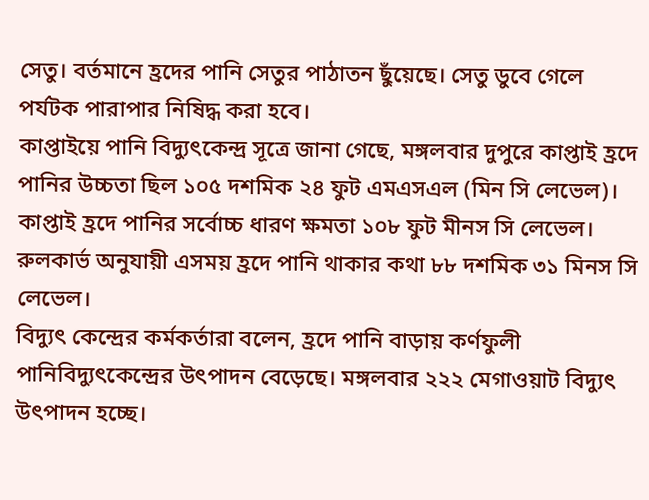সেতু। বর্তমানে হ্রদের পানি সেতুর পাঠাতন ছুঁয়েছে। সেতু ডুবে গেলে পর্যটক পারাপার নিষিদ্ধ করা হবে।
কাপ্তাইয়ে পানি বিদ্যুৎকেন্দ্র সূত্রে জানা গেছে, মঙ্গলবার দুপুরে কাপ্তাই হ্রদে পানির উচ্চতা ছিল ১০৫ দশমিক ২৪ ফুট এমএসএল (মিন সি লেভেল)। কাপ্তাই হ্রদে পানির সর্বোচ্চ ধারণ ক্ষমতা ১০৮ ফুট মীনস সি লেভেল। রুলকার্ভ অনুযায়ী এসময় হ্রদে পানি থাকার কথা ৮৮ দশমিক ৩১ মিনস সি লেভেল।
বিদ্যুৎ কেন্দ্রের কর্মকর্তারা বলেন, হ্রদে পানি বাড়ায় কর্ণফুলী পানিবিদ্যুৎকেন্দ্রের উৎপাদন বেড়েছে। মঙ্গলবার ২২২ মেগাওয়াট বিদ্যুৎ উৎপাদন হচ্ছে।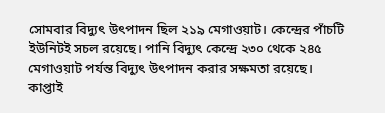সোমবার বিদ্যুৎ উৎপাদন ছিল ২১৯ মেগাওয়াট। কেন্দ্রের পাঁচটি ইউনিটই সচল রয়েছে। পানি বিদ্যুৎ কেন্দ্রে ২৩০ থেকে ২৪৫ মেগাওয়াট পর্যন্ত বিদ্যুৎ উৎপাদন করার সক্ষমতা রয়েছে।
কাপ্তাই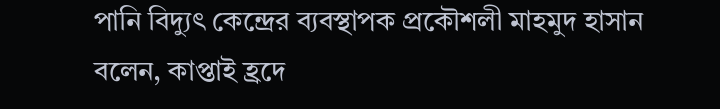পানি বিদ্যুৎ কেন্দ্রের ব্যবস্থাপক প্রকৌশলী মাহমুদ হাসান বলেন, কাপ্তাই হ্রদে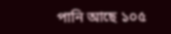পানি আছে ১০৫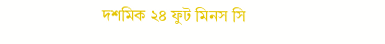দশমিক ২৪ ফুট মিনস সি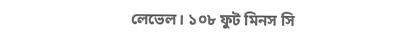লেভেল। ১০৮ ফুট মিনস সি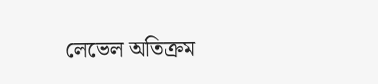লেভেল অতিক্রম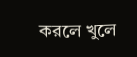করলে খুলে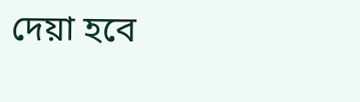দেয়া হবে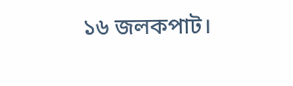১৬ জলকপাট।